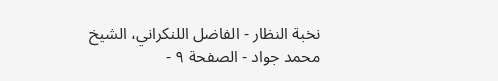نخبة النظار - الفاضل اللنكراني، الشيخ محمد جواد - الصفحة ٩ -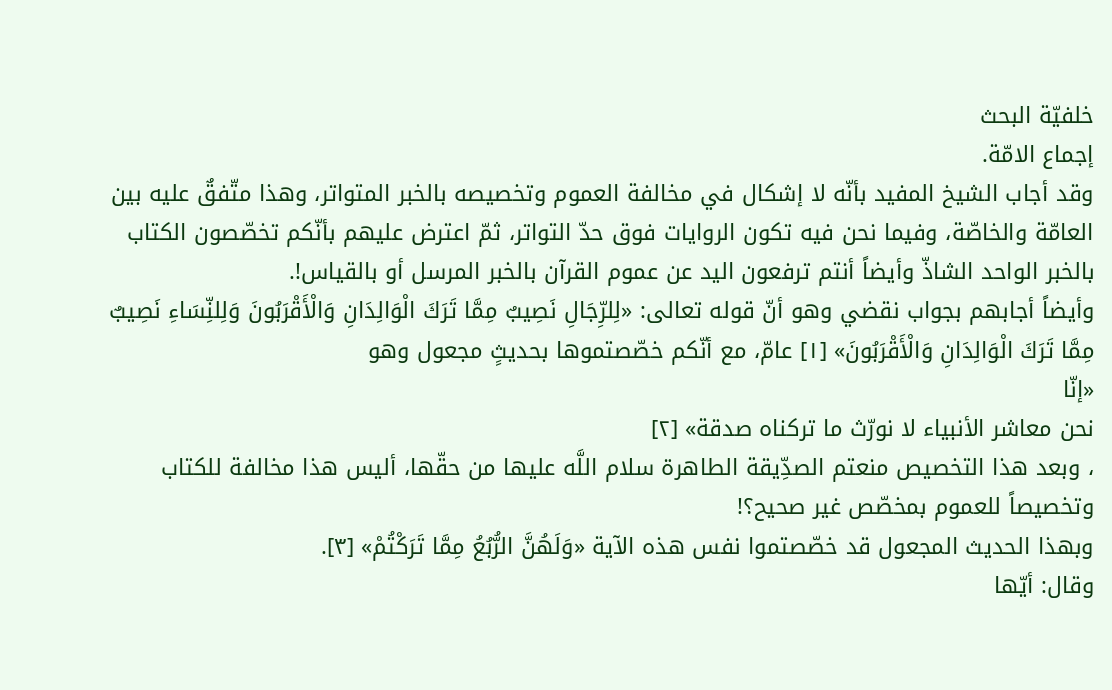خلفيّة البحث
إجماع الامّة.
وقد أجاب الشيخ المفيد بأنّه لا إشكال في مخالفة العموم وتخصيصه بالخبر المتواتر، وهذا متّفقٌ عليه بين العامّة والخاصّة، وفيما نحن فيه تكون الروايات فوق حدّ التواتر، ثمّ اعترض عليهم بأنّكم تخصّصون الكتاب بالخبر الواحد الشاذّ وأيضاً أنتم ترفعون اليد عن عموم القرآن بالخبر المرسل أو بالقياس!.
وأيضاً أجابهم بجواب نقضي وهو أنّ قوله تعالى: «لِلرِّجَالِ نَصِيبٌ مِمَّا تَرَكَ الْوَالِدَانِ وَالْأَقْرَبُونَ وَلِلنِّسَاءِ نَصِيبٌ مِمَّا تَرَكَ الْوَالِدَانِ وَالْأَقْرَبُونَ» [١] عامّ، مع أنّكم خصّصتموها بحديثٍ مجعول وهو
«إنّا
نحن معاشر الأنبياء لا نورّث ما تركناه صدقة» [٢]
، وبعد هذا التخصيص منعتم الصدِّيقة الطاهرة سلام اللَّه عليها من حقّها، أليس هذا مخالفة للكتاب وتخصيصاً للعموم بمخصّص غير صحيح؟!
وبهذا الحديث المجعول قد خصّصتموا نفس هذه الآية «وَلَهُنَّ الرُّبُعُ مِمَّا تَرَكْتُمْ» [٣].
وقال: أيّها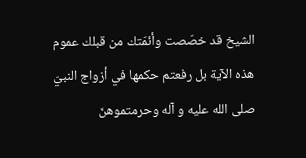الشيخ قد خصّصت وأئمّتك من قبلك عموم هذه الآية بل رفعتم حكمها في أزواج النبيّ صلى الله عليه و آله وحرمتموهنّ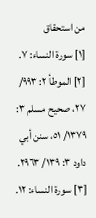من استحقاق
[١] سورة النساء: ٧.
[٢] الموطأ ٢: ٩٩٣/ ٢٧، صحيح مسلم ٣: ١٣٧٩/ ٥١، سنن أبي داود ٣: ١٣٩/ ٢٩٦٣.
[٣] سورة النساء: ١٢.